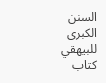السنن الكبرى للبيهقي
كتاب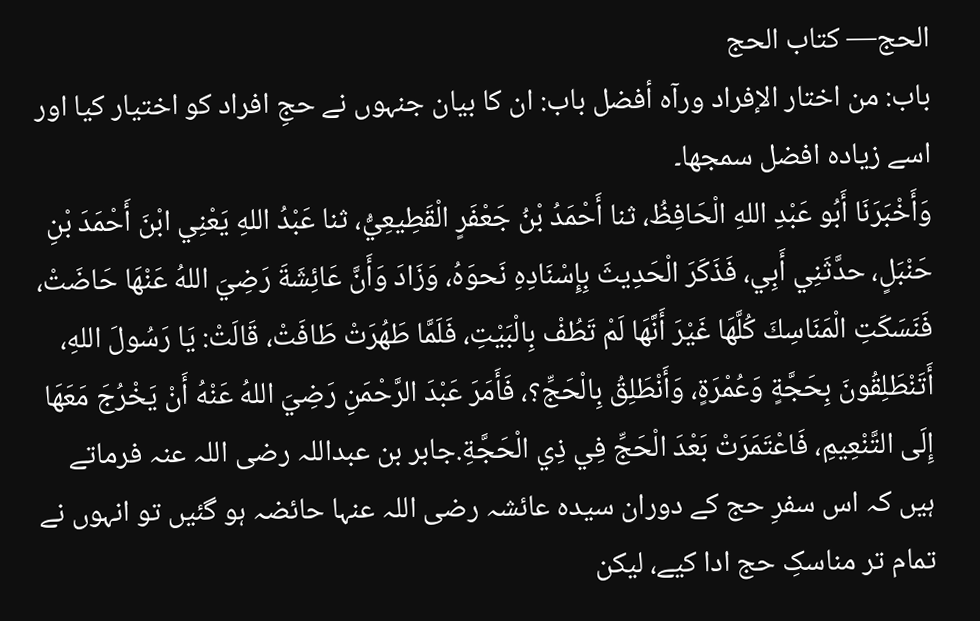الحج— کتاب الحج
باب: من اختار الإفراد ورآه أفضل باب: ان کا بیان جنہوں نے حجِ افراد کو اختیار کیا اور اسے زیادہ افضل سمجھا۔
وَأَخْبَرَنَا أَبُو عَبْدِ اللهِ الْحَافِظُ، ثنا أَحْمَدُ بْنُ جَعْفَرٍ الْقَطِيعِيُّ، ثنا عَبْدُ اللهِ يَعْنِي ابْنَ أَحْمَدَ بْنِ حَنْبَلٍ، حدَّثَنِي أَبِي، فَذَكَرَ الْحَدِيثَ بِإِسْنَادِهِ نَحوَهُ، وَزَادَ وَأَنَّ عَائِشَةَ رَضِيَ اللهُ عَنْهَا حَاضَتْ، فَنَسَكَتِ الْمَنَاسِكَ كُلَّهَا غَيْرَ أَنَّهَا لَمْ تَطُفْ بِالْبَيْتِ، فَلَمَّا طَهُرَتْ طَافَتْ، قَالَتْ: يَا رَسُولَ اللهِ، أَتَنْطَلِقُونَ بِحَجَّةٍ وَعُمْرَةٍ، وَأَنْطَلِقُ بِالْحَجِّ؟، فَأَمَرَ عَبْدَ الرَّحْمَنِ رَضِيَ اللهُ عَنْهُ أَنْ يَخْرُجَ مَعَهَا إِلَى التَّنْعِيمِ، فَاعْتَمَرَتْ بَعْدَ الْحَجِّ فِي ذِي الْحَجَّةِ.جابر بن عبداللہ رضی اللہ عنہ فرماتے ہیں کہ اس سفرِ حج کے دوران سیدہ عائشہ رضی اللہ عنہا حائضہ ہو گئیں تو انہوں نے تمام تر مناسکِ حج ادا کیے، لیکن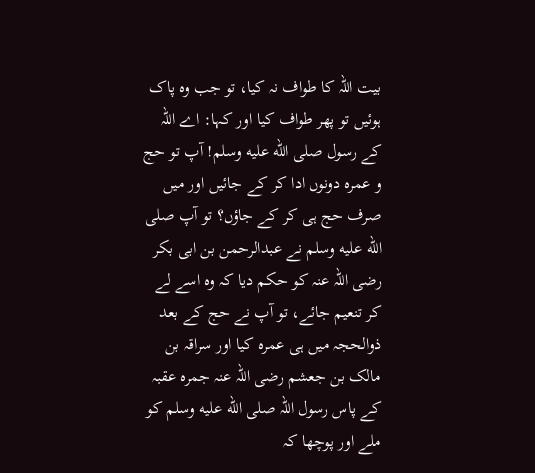بیت اللہ کا طواف نہ کیا، تو جب وہ پاک ہوئیں تو پھر طواف کیا اور کہا: اے اللہ کے رسول صلى الله عليه وسلم! آپ تو حج و عمرہ دونوں ادا کر کے جائیں اور میں صرف حج ہی کر کے جاؤں؟ تو آپ صلى الله عليه وسلم نے عبدالرحمن بن ابی بکر رضی اللہ عنہ کو حکم دیا کہ وہ اسے لے کر تنعیم جائے، تو آپ نے حج کے بعد ذوالحجہ میں ہی عمرہ کیا اور سراقہ بن مالک بن جعشم رضی اللہ عنہ جمرہ عقبہ کے پاس رسول اللہ صلى الله عليه وسلم کو ملے اور پوچھا کہ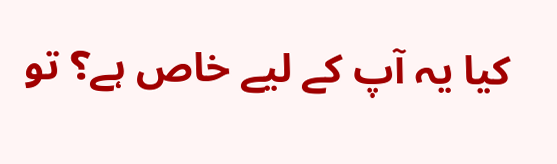کیا یہ آپ کے لیے خاص ہے؟ تو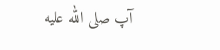آپ صلى الله عليه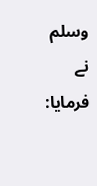وسلم نے فرمایا: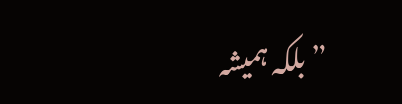”بلکہ ہمیشہ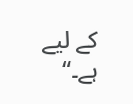کے لیے ہے۔“